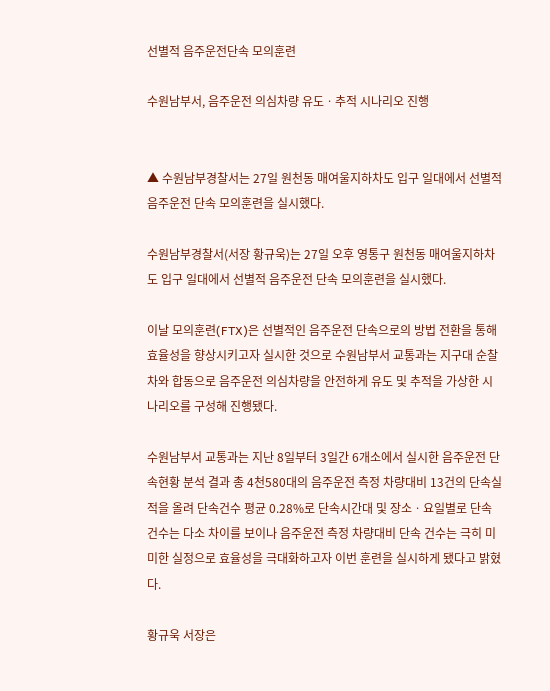선별적 음주운전단속 모의훈련

수원남부서, 음주운전 의심차량 유도ㆍ추적 시나리오 진행


▲ 수원남부경찰서는 27일 원천동 매여울지하차도 입구 일대에서 선별적 음주운전 단속 모의훈련을 실시했다.

수원남부경찰서(서장 황규욱)는 27일 오후 영통구 원천동 매여울지하차도 입구 일대에서 선별적 음주운전 단속 모의훈련을 실시했다.

이날 모의훈련(FTX)은 선별적인 음주운전 단속으로의 방법 전환을 통해 효율성을 향상시키고자 실시한 것으로 수원남부서 교통과는 지구대 순찰차와 합동으로 음주운전 의심차량을 안전하게 유도 및 추적을 가상한 시나리오를 구성해 진행됐다.

수원남부서 교통과는 지난 8일부터 3일간 6개소에서 실시한 음주운전 단속현황 분석 결과 총 4천580대의 음주운전 측정 차량대비 13건의 단속실적을 올려 단속건수 평균 0.28%로 단속시간대 및 장소ㆍ요일별로 단속건수는 다소 차이를 보이나 음주운전 측정 차량대비 단속 건수는 극히 미미한 실정으로 효율성을 극대화하고자 이번 훈련을 실시하게 됐다고 밝혔다.

황규욱 서장은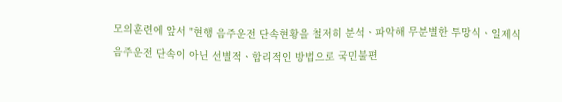모의훈련에 앞서 "현행 음주운전 단속현황을 철저히 분석ㆍ파악해 무분별한 투망식ㆍ일제식 음주운전 단속이 아닌 선별적ㆍ합리적인 방법으로 국민불편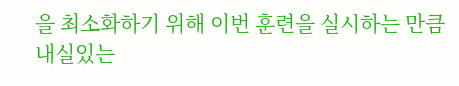을 최소화하기 위해 이번 훈련을 실시하는 만큼 내실있는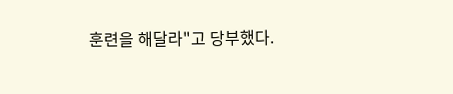훈련을 해달라"고 당부했다.